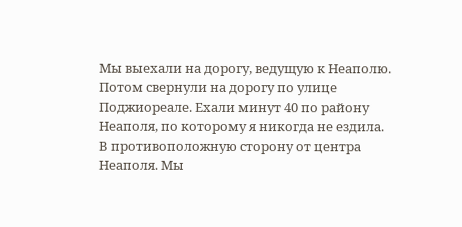Мы выехали на дорогу, ведущую к Неаполю. Потом свернули на дорогу по улице Поджиореале. Ехали минут 40 по району Неаполя, по которому я никогда не ездила. В противоположную сторону от центра Неаполя. Мы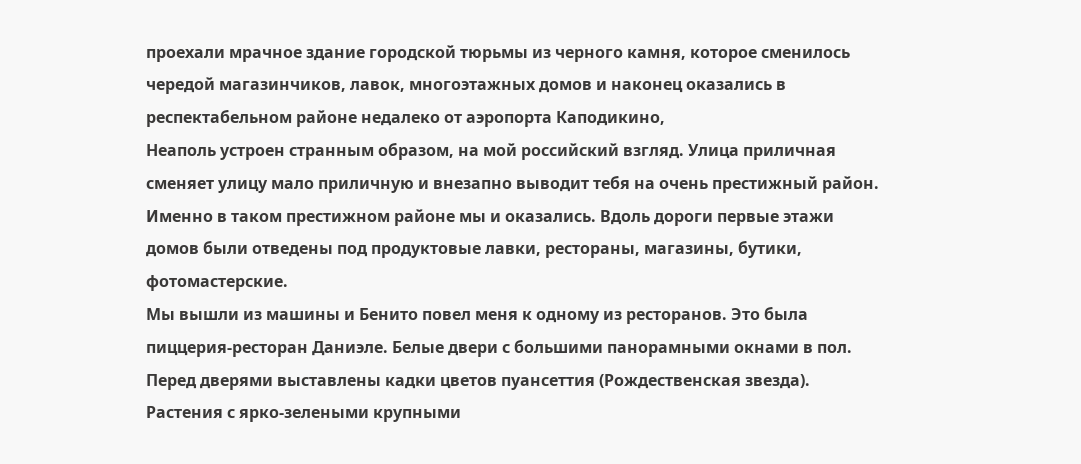проехали мрачное здание городской тюрьмы из черного камня, которое сменилось чередой магазинчиков, лавок, многоэтажных домов и наконец оказались в респектабельном районе недалеко от аэропорта Каподикино,
Неаполь устроен странным образом, на мой российский взгляд. Улица приличная сменяет улицу мало приличную и внезапно выводит тебя на очень престижный район. Именно в таком престижном районе мы и оказались. Вдоль дороги первые этажи домов были отведены под продуктовые лавки, рестораны, магазины, бутики, фотомастерские.
Мы вышли из машины и Бенито повел меня к одному из ресторанов. Это была пиццерия-ресторан Даниэле. Белые двери с большими панорамными окнами в пол. Перед дверями выставлены кадки цветов пуансеттия (Рождественская звезда). Растения с ярко-зелеными крупными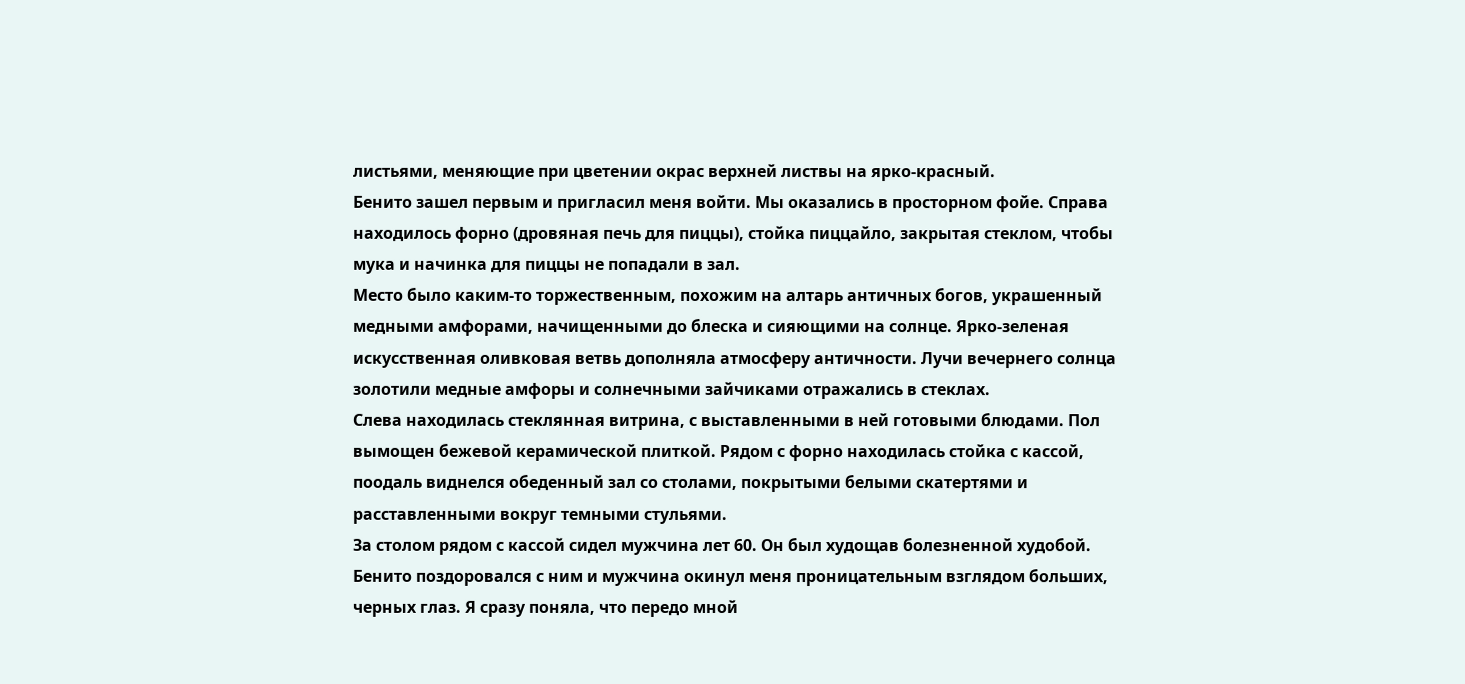листьями, меняющие при цветении окрас верхней листвы на ярко-красный.
Бенито зашел первым и пригласил меня войти. Мы оказались в просторном фойе. Справа находилось форно (дровяная печь для пиццы), стойка пиццайло, закрытая стеклом, чтобы мука и начинка для пиццы не попадали в зал.
Место было каким-то торжественным, похожим на алтарь античных богов, украшенный медными амфорами, начищенными до блеска и сияющими на солнце. Ярко-зеленая искусственная оливковая ветвь дополняла атмосферу античности. Лучи вечернего солнца золотили медные амфоры и солнечными зайчиками отражались в стеклах.
Слева находилась стеклянная витрина, с выставленными в ней готовыми блюдами. Пол вымощен бежевой керамической плиткой. Рядом с форно находилась стойка с кассой, поодаль виднелся обеденный зал со столами, покрытыми белыми скатертями и расставленными вокруг темными стульями.
За столом рядом с кассой сидел мужчина лет 60. Он был худощав болезненной худобой. Бенито поздоровался с ним и мужчина окинул меня проницательным взглядом больших, черных глаз. Я сразу поняла, что передо мной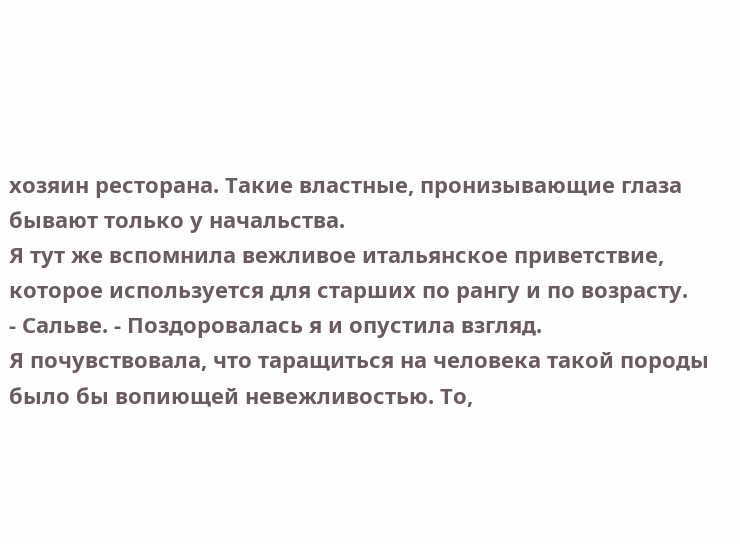хозяин ресторана. Такие властные, пронизывающие глаза бывают только у начальства.
Я тут же вспомнила вежливое итальянское приветствие, которое используется для старших по рангу и по возрасту.
- Сальве. - Поздоровалась я и опустила взгляд.
Я почувствовала, что таращиться на человека такой породы было бы вопиющей невежливостью. То,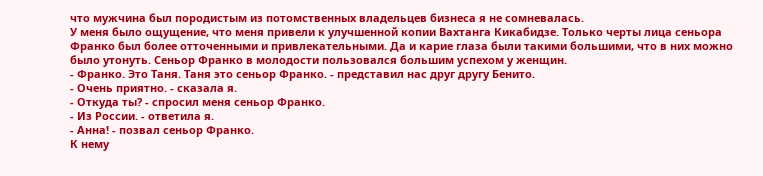что мужчина был породистым из потомственных владельцев бизнеса я не сомневалась.
У меня было ощущение, что меня привели к улучшенной копии Вахтанга Кикабидзе. Только черты лица сеньора Франко был более отточенными и привлекательными. Да и карие глаза были такими большими, что в них можно было утонуть. Сеньор Франко в молодости пользовался большим успехом у женщин.
- Франко. Это Таня. Таня это сеньор Франко. - представил нас друг другу Бенито.
- Очень приятно. - сказала я.
- Откуда ты? - спросил меня сеньор Франко.
- Из России. - ответила я.
- Анна! - позвал сеньор Франко.
К нему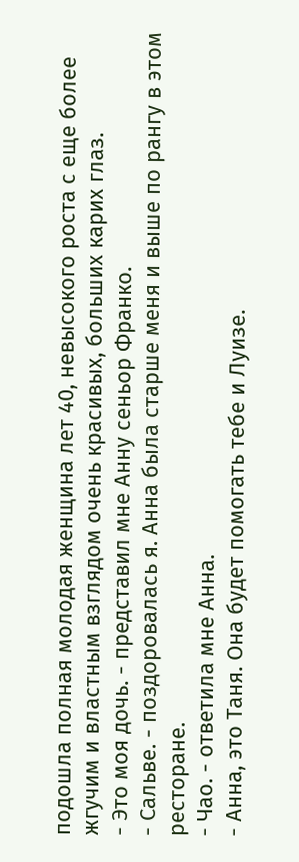подошла полная молодая женщина лет 40, невысокого роста с еще более жгучим и властным взглядом очень красивых, больших карих глаз.
- Это моя дочь. - представил мне Анну сеньор Франко.
- Сальве. - поздоровалась я. Анна была старше меня и выше по рангу в этом ресторане.
- Чао. - ответила мне Анна.
- Анна, это Таня. Она будет помогать тебе и Луизе.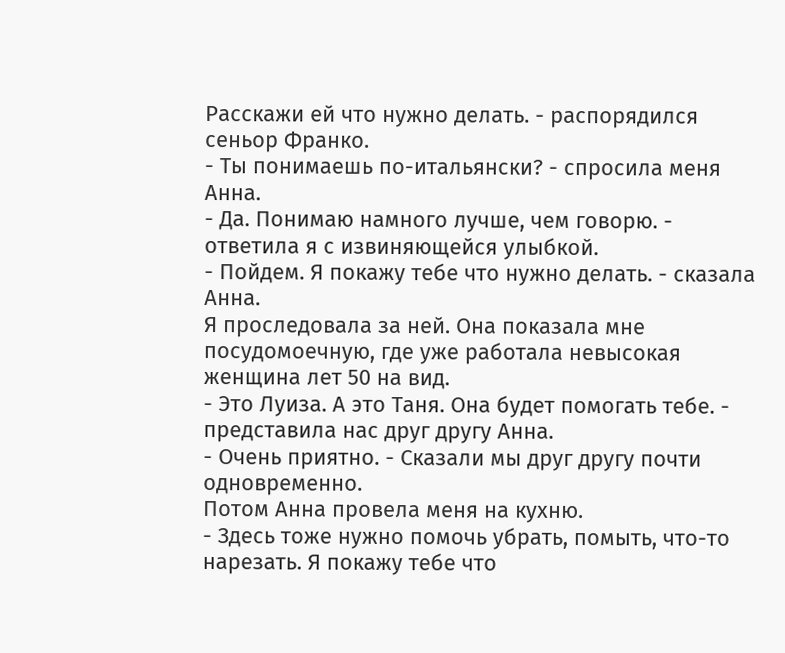Расскажи ей что нужно делать. - распорядился сеньор Франко.
- Ты понимаешь по-итальянски? - спросила меня Анна.
- Да. Понимаю намного лучше, чем говорю. - ответила я с извиняющейся улыбкой.
- Пойдем. Я покажу тебе что нужно делать. - сказала Анна.
Я проследовала за ней. Она показала мне посудомоечную, где уже работала невысокая женщина лет 50 на вид.
- Это Луиза. А это Таня. Она будет помогать тебе. - представила нас друг другу Анна.
- Очень приятно. - Сказали мы друг другу почти одновременно.
Потом Анна провела меня на кухню.
- Здесь тоже нужно помочь убрать, помыть, что-то нарезать. Я покажу тебе что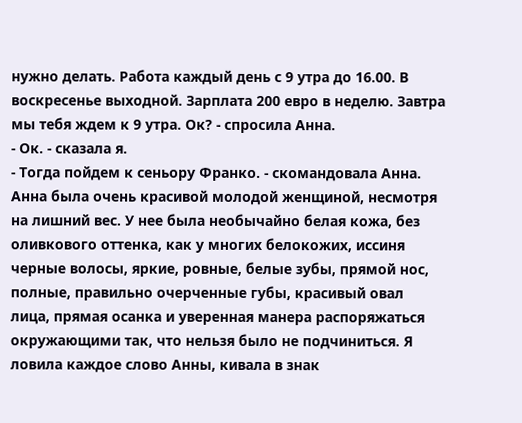нужно делать. Работа каждый день с 9 утра до 16.00. В воскресенье выходной. Зарплата 200 евро в неделю. Завтра мы тебя ждем к 9 утра. Ок? - спросила Анна.
- Ок. - сказала я.
- Тогда пойдем к сеньору Франко. - скомандовала Анна.
Анна была очень красивой молодой женщиной, несмотря на лишний вес. У нее была необычайно белая кожа, без оливкового оттенка, как у многих белокожих, иссиня черные волосы, яркие, ровные, белые зубы, прямой нос, полные, правильно очерченные губы, красивый овал лица, прямая осанка и уверенная манера распоряжаться окружающими так, что нельзя было не подчиниться. Я ловила каждое слово Анны, кивала в знак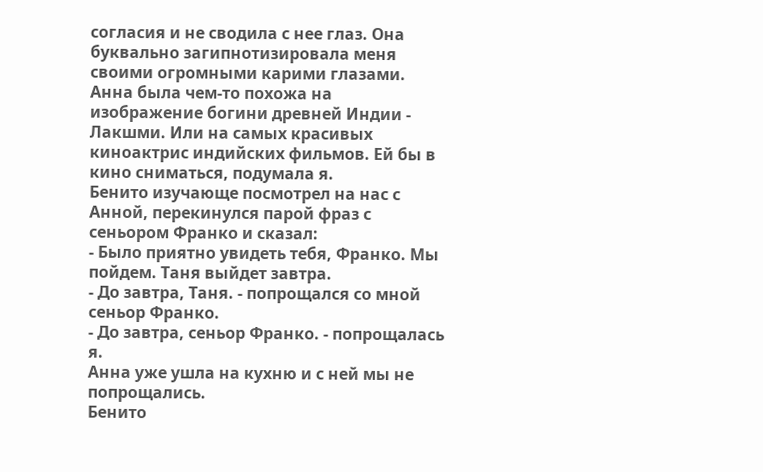согласия и не сводила с нее глаз. Она буквально загипнотизировала меня своими огромными карими глазами. Анна была чем-то похожа на изображение богини древней Индии - Лакшми. Или на самых красивых киноактрис индийских фильмов. Ей бы в кино сниматься, подумала я.
Бенито изучающе посмотрел на нас с Анной, перекинулся парой фраз с сеньором Франко и сказал:
- Было приятно увидеть тебя, Франко. Мы пойдем. Таня выйдет завтра.
- До завтра, Таня. - попрощался со мной сеньор Франко.
- До завтра, сеньор Франко. - попрощалась я.
Анна уже ушла на кухню и с ней мы не попрощались.
Бенито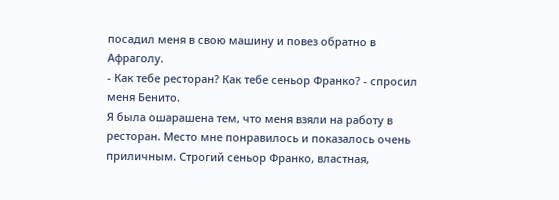посадил меня в свою машину и повез обратно в Афраголу.
- Как тебе ресторан? Как тебе сеньор Франко? - спросил меня Бенито.
Я была ошарашена тем, что меня взяли на работу в ресторан. Место мне понравилось и показалось очень приличным. Строгий сеньор Франко, властная,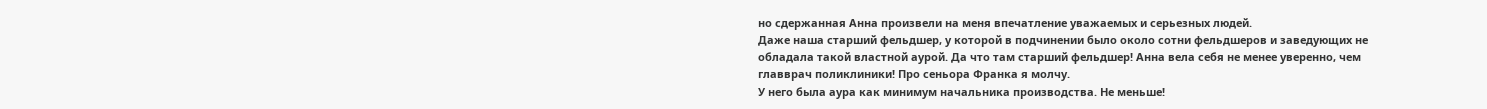но сдержанная Анна произвели на меня впечатление уважаемых и серьезных людей.
Даже наша старший фельдшер, у которой в подчинении было около сотни фельдшеров и заведующих не обладала такой властной аурой. Да что там старший фельдшер! Анна вела себя не менее уверенно, чем главврач поликлиники! Про сеньора Франка я молчу.
У него была аура как минимум начальника производства. Не меньше!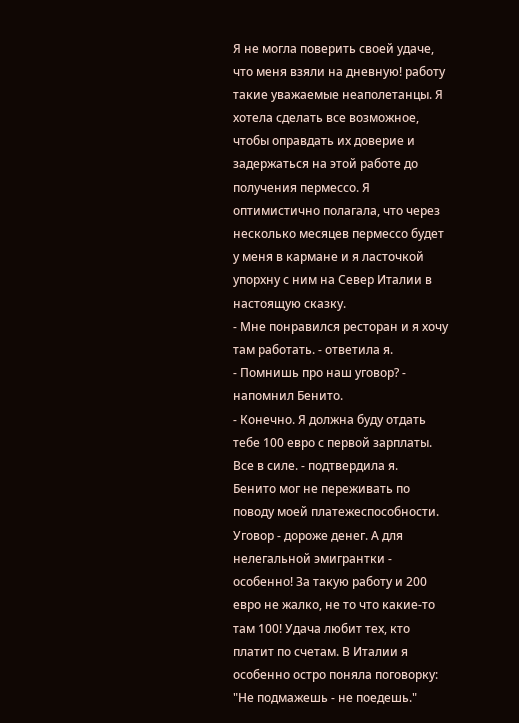Я не могла поверить своей удаче, что меня взяли на дневную! работу такие уважаемые неаполетанцы. Я хотела сделать все возможное, чтобы оправдать их доверие и задержаться на этой работе до получения пермессо. Я оптимистично полагала, что через несколько месяцев пермессо будет у меня в кармане и я ласточкой упорхну с ним на Север Италии в настоящую сказку.
- Мне понравился ресторан и я хочу там работать. - ответила я.
- Помнишь про наш уговор? - напомнил Бенито.
- Конечно. Я должна буду отдать тебе 100 евро с первой зарплаты. Все в силе. - подтвердила я.
Бенито мог не переживать по поводу моей платежеспособности. Уговор - дороже денег. А для нелегальной эмигрантки - особенно! За такую работу и 200 евро не жалко, не то что какие-то там 100! Удача любит тех, кто платит по счетам. В Италии я особенно остро поняла поговорку: "Не подмажешь - не поедешь."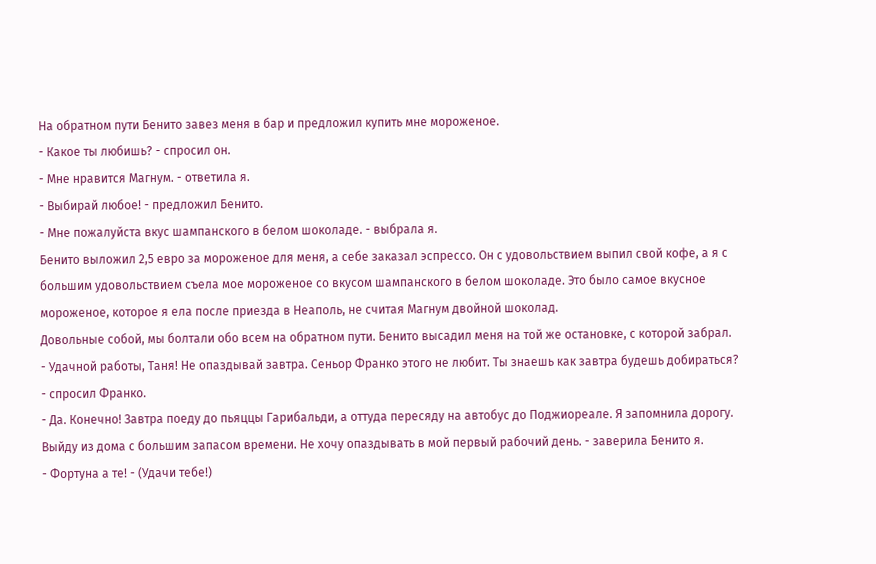На обратном пути Бенито завез меня в бар и предложил купить мне мороженое.
- Какое ты любишь? - спросил он.
- Мне нравится Магнум. - ответила я.
- Выбирай любое! - предложил Бенито.
- Мне пожалуйста вкус шампанского в белом шоколаде. - выбрала я.
Бенито выложил 2,5 евро за мороженое для меня, а себе заказал эспрессо. Он с удовольствием выпил свой кофе, а я с большим удовольствием съела мое мороженое со вкусом шампанского в белом шоколаде. Это было самое вкусное мороженое, которое я ела после приезда в Неаполь, не считая Магнум двойной шоколад.
Довольные собой, мы болтали обо всем на обратном пути. Бенито высадил меня на той же остановке, с которой забрал.
- Удачной работы, Таня! Не опаздывай завтра. Сеньор Франко этого не любит. Ты знаешь как завтра будешь добираться? - спросил Франко.
- Да. Конечно! Завтра поеду до пьяццы Гарибальди, а оттуда пересяду на автобус до Поджиореале. Я запомнила дорогу. Выйду из дома с большим запасом времени. Не хочу опаздывать в мой первый рабочий день. - заверила Бенито я.
- Фортуна а те! - (Удачи тебе!)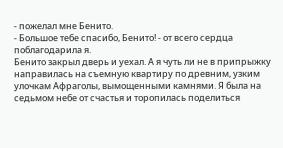- пожелал мне Бенито.
- Большое тебе спасибо, Бенито! - от всего сердца поблагодарила я.
Бенито закрыл дверь и уехал. А я чуть ли не в припрыжку направилась на съемную квартиру по древним, узким улочкам Афраголы, вымощенными камнями. Я была на седьмом небе от счастья и торопилась поделиться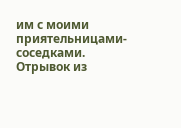им с моими приятельницами-соседками.
Отрывок из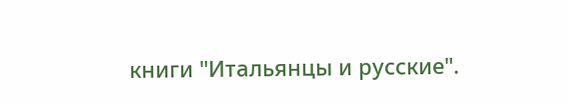книги "Итальянцы и русские".